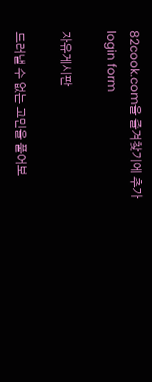82cook.com을 즐겨찾기에 추가
login form

자유게시판

드러낼 수 없는 고민을 풀어보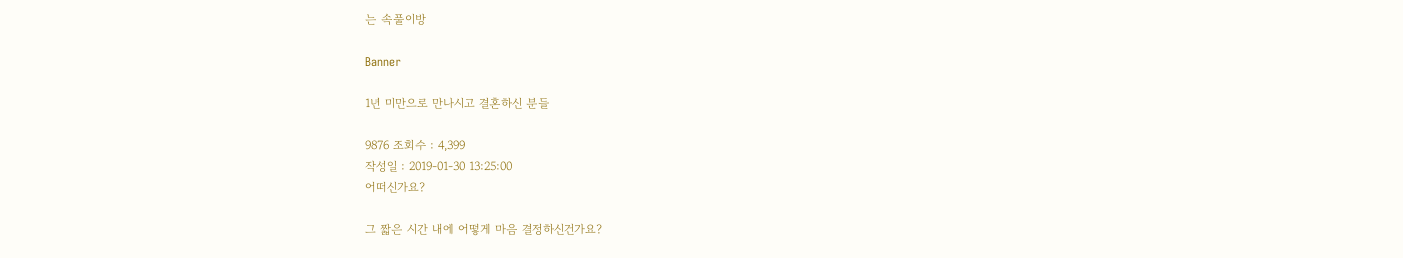는 속풀이방

Banner

1년 미만으로 만나시고 결혼하신 분들

9876 조회수 : 4,399
작성일 : 2019-01-30 13:25:00
어떠신가요?

그 짧은 시간 내에 어떻게 마음 결정하신건가요?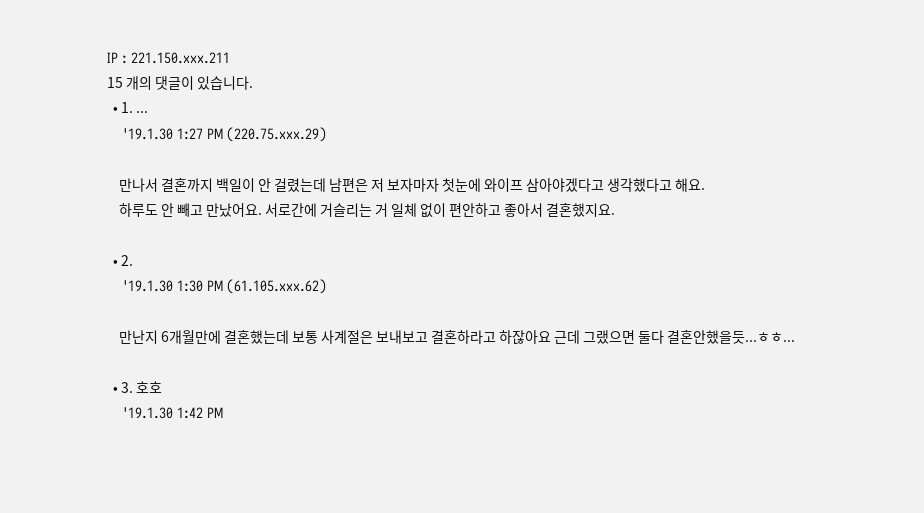IP : 221.150.xxx.211
15 개의 댓글이 있습니다.
  • 1. ...
    '19.1.30 1:27 PM (220.75.xxx.29)

    만나서 결혼까지 백일이 안 걸렸는데 남편은 저 보자마자 첫눈에 와이프 삼아야겠다고 생각했다고 해요.
    하루도 안 빼고 만났어요. 서로간에 거슬리는 거 일체 없이 편안하고 좋아서 결혼했지요.

  • 2.
    '19.1.30 1:30 PM (61.105.xxx.62)

    만난지 6개월만에 결혼했는데 보통 사계절은 보내보고 결혼하라고 하잖아요 근데 그랬으면 둘다 결혼안했을듯...ㅎㅎ...

  • 3. 호호
    '19.1.30 1:42 PM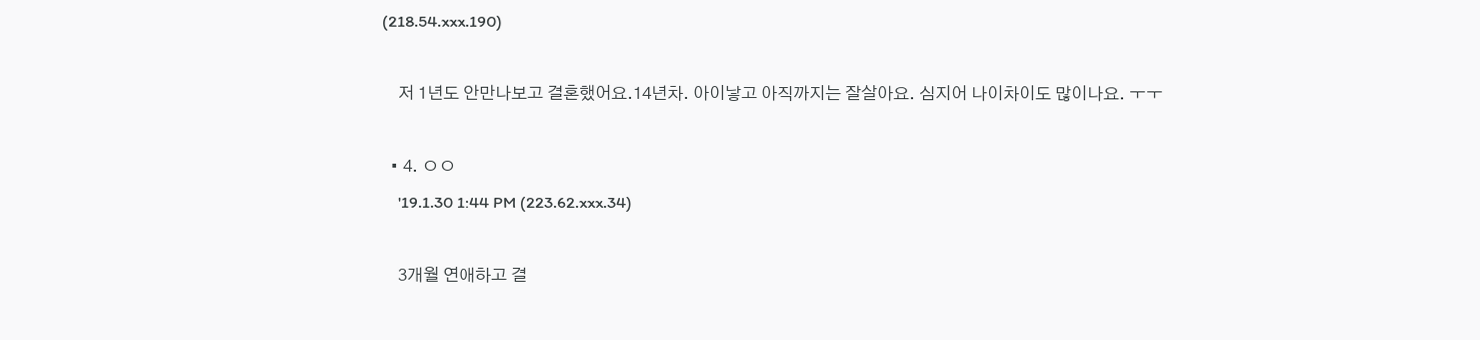(218.54.xxx.190)

    저 1년도 안만나보고 결혼했어요.14년차. 아이낳고 아직까지는 잘살아요. 심지어 나이차이도 많이나요. ㅜㅜ

  • 4. ㅇㅇ
    '19.1.30 1:44 PM (223.62.xxx.34)

    3개월 연애하고 결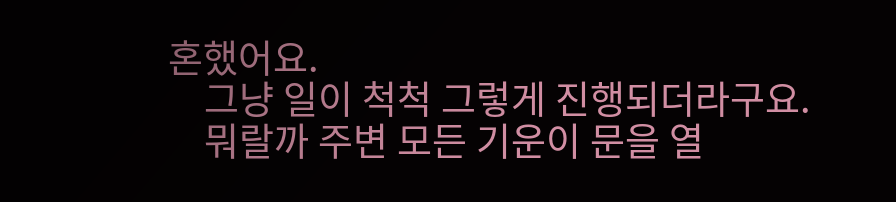혼했어요.
    그냥 일이 척척 그렇게 진행되더라구요.
    뭐랄까 주변 모든 기운이 문을 열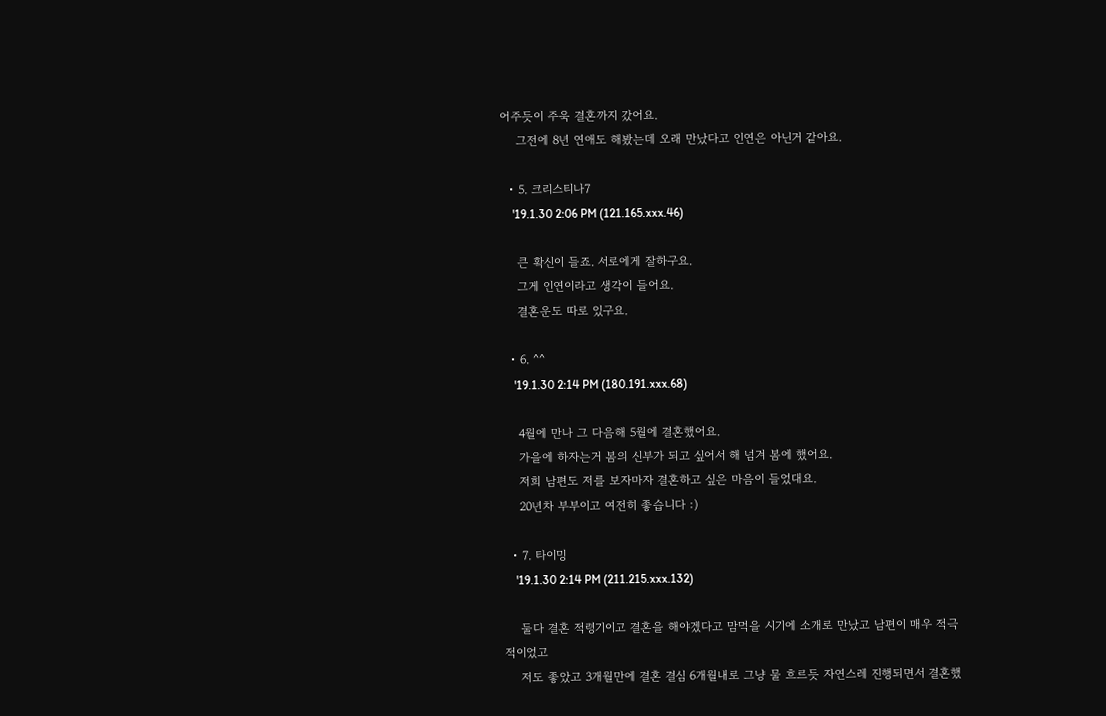어주듯이 주욱 결혼까지 갔어요.
    그전에 8년 연애도 해봤는데 오래 만났다고 인연은 아닌거 같아요.

  • 5. 크리스티나7
    '19.1.30 2:06 PM (121.165.xxx.46)

    큰 확신이 들죠. 서로에게 잘하구요.
    그게 인연이라고 생각이 들어요.
    결혼운도 따로 있구요.

  • 6. ^^
    '19.1.30 2:14 PM (180.191.xxx.68)

    4월에 만나 그 다음해 5월에 결혼했어요.
    가을에 하자는거 봄의 신부가 되고 싶어서 해 넘겨 봄에 했어요.
    저희 남편도 저를 보자마자 결혼하고 싶은 마음이 들었대요.
    20년차 부부이고 여전히 좋습니다 :)

  • 7. 타이밍
    '19.1.30 2:14 PM (211.215.xxx.132)

    둘다 결혼 적령기이고 결혼을 해야겠다고 맘먹을 시기에 소개로 만났고 남편이 매우 적극적이었고
    저도 좋았고 3개월만에 결혼 결심 6개월내로 그냥 물 흐르듯 자연스레 진행되면서 결혼했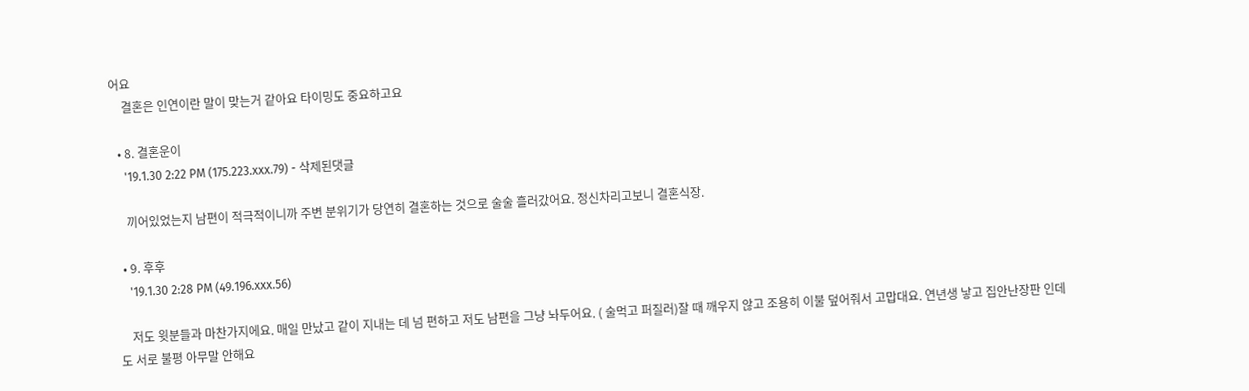어요
    결혼은 인연이란 말이 맞는거 같아요 타이밍도 중요하고요

  • 8. 결혼운이
    '19.1.30 2:22 PM (175.223.xxx.79) - 삭제된댓글

    끼어있었는지 남편이 적극적이니까 주변 분위기가 당연히 결혼하는 것으로 술술 흘러갔어요. 정신차리고보니 결혼식장.

  • 9. 후후
    '19.1.30 2:28 PM (49.196.xxx.56)

    저도 윗분들과 마찬가지에요. 매일 만났고 같이 지내는 데 넘 편하고 저도 남편을 그냥 놔두어요. ( 술먹고 퍼질러)잘 때 깨우지 않고 조용히 이불 덮어줘서 고맙대요. 연년생 낳고 집안난장판 인데도 서로 불평 아무말 안해요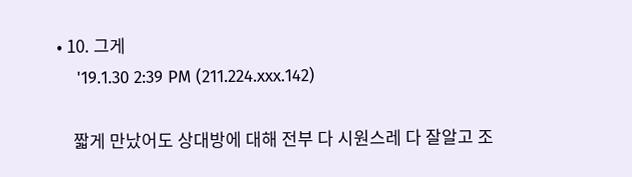• 10. 그게
    '19.1.30 2:39 PM (211.224.xxx.142)

    짧게 만났어도 상대방에 대해 전부 다 시원스레 다 잘알고 조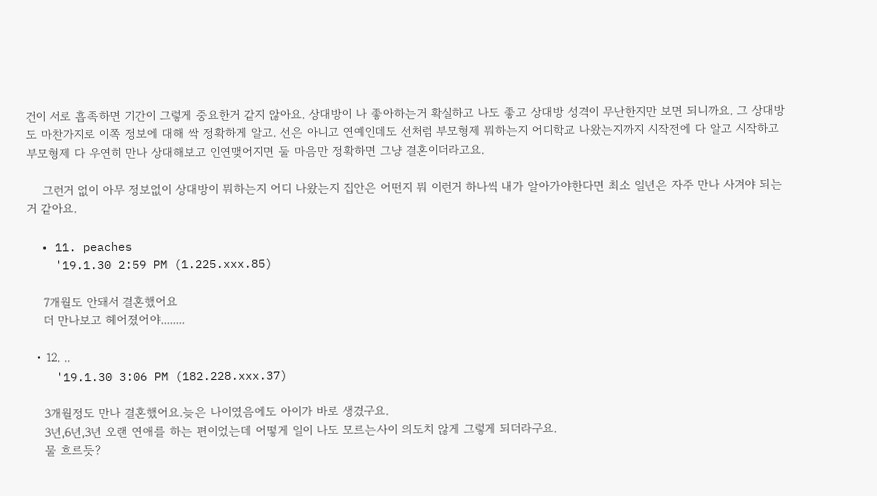건이 서로 흡족하면 기간이 그렇게 중요한거 같지 않아요. 상대방이 나 좋아하는거 확실하고 나도 좋고 상대방 성격이 무난한지만 보면 되니까요. 그 상대방도 마찬가지로 이쪽 정보에 대해 싹 정확하게 알고. 선은 아니고 연예인데도 선처럼 부모형제 뭐하는지 어디학교 나왔는지까지 시작전에 다 알고 시작하고 부모형제 다 우연히 만나 상대해보고 인연맺어지면 둘 마음만 정확하면 그냥 결혼이더라고요.

    그런거 없이 아무 정보없이 상대방이 뭐하는지 어디 나왔는지 집안은 어떤지 뭐 이런거 하나씩 내가 알아가야한다면 최소 일년은 자주 만나 사겨야 되는거 같아요.

  • 11. peaches
    '19.1.30 2:59 PM (1.225.xxx.85)

    7개월도 안돼서 결혼했어요
    더 만나보고 헤어졌어야........

  • 12. ..
    '19.1.30 3:06 PM (182.228.xxx.37)

    3개월정도 만나 결혼했어요.늦은 나이였음에도 아이가 바로 생겼구요.
    3년,6년,3년 오랜 연애를 하는 편이었는데 어떻게 일이 나도 모르는사이 의도치 않게 그렇게 되더라구요.
    물 흐르듯?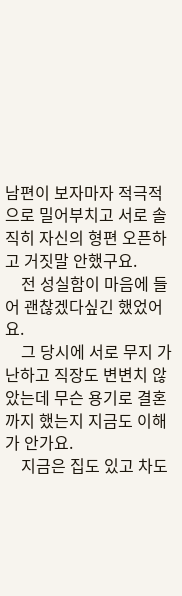남편이 보자마자 적극적으로 밀어부치고 서로 솔직히 자신의 형편 오픈하고 거짓말 안했구요.
    전 성실함이 마음에 들어 괜찮겠다싶긴 했었어요.
    그 당시에 서로 무지 가난하고 직장도 변변치 않았는데 무슨 용기로 결혼까지 했는지 지금도 이해가 안가요.
    지금은 집도 있고 차도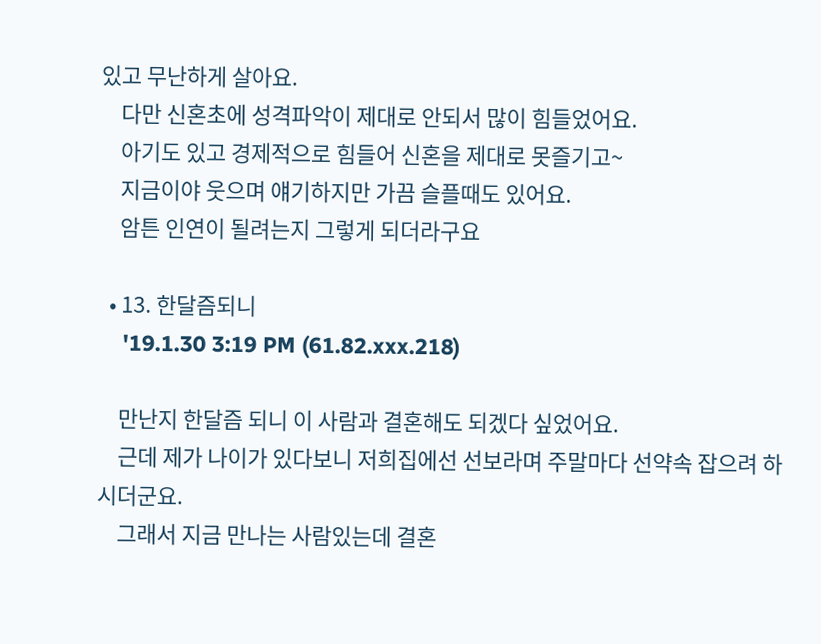있고 무난하게 살아요.
    다만 신혼초에 성격파악이 제대로 안되서 많이 힘들었어요.
    아기도 있고 경제적으로 힘들어 신혼을 제대로 못즐기고~
    지금이야 웃으며 얘기하지만 가끔 슬플때도 있어요.
    암튼 인연이 될려는지 그렇게 되더라구요

  • 13. 한달즘되니
    '19.1.30 3:19 PM (61.82.xxx.218)

    만난지 한달즘 되니 이 사람과 결혼해도 되겠다 싶었어요.
    근데 제가 나이가 있다보니 저희집에선 선보라며 주말마다 선약속 잡으려 하시더군요.
    그래서 지금 만나는 사람있는데 결혼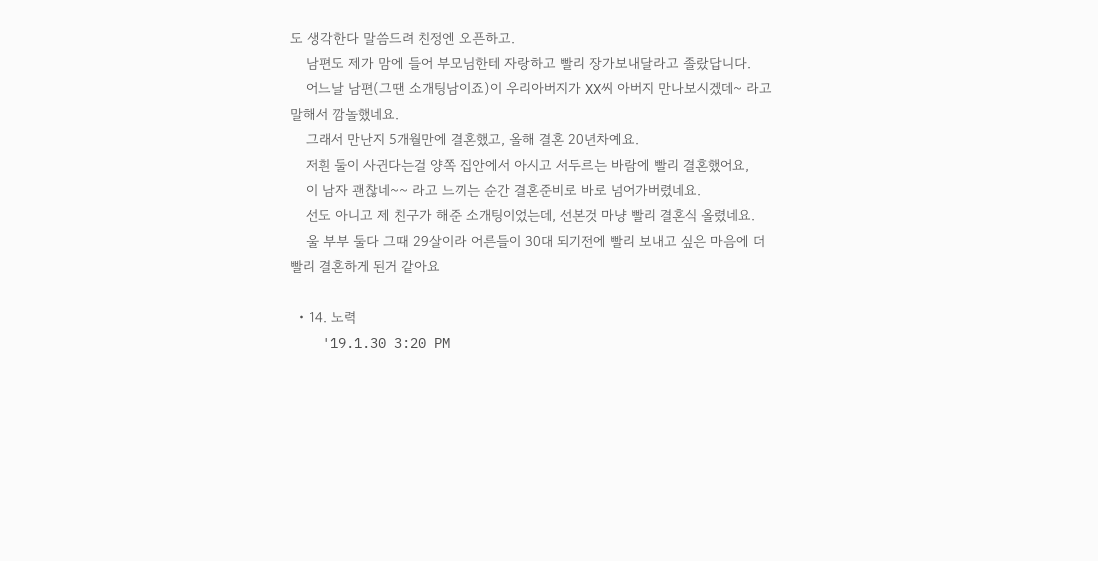도 생각한다 말씀드려 친정엔 오픈하고.
    남편도 제가 맘에 들어 부모님한테 자랑하고 빨리 장가보내달라고 졸랐답니다.
    어느날 남편(그땐 소개팅남이죠)이 우리아버지가 XX씨 아버지 만나보시겠데~ 라고 말해서 깜놀했네요.
    그래서 만난지 5개월만에 결혼했고, 올해 결혼 20년차예요.
    저흰 둘이 사귄다는걸 양쪽 집안에서 아시고 서두르는 바람에 빨리 결혼했어요,
    이 남자 괜찮네~~ 라고 느끼는 순간 결혼준비로 바로 넘어가버렸네요.
    선도 아니고 제 친구가 해준 소개팅이었는데, 선본것 마냥 빨리 결혼식 올렸네요.
    울 부부 둘다 그때 29살이라 어른들이 30대 되기전에 빨리 보내고 싶은 마음에 더 빨리 결혼하게 된거 같아요

  • 14. 노력
    '19.1.30 3:20 PM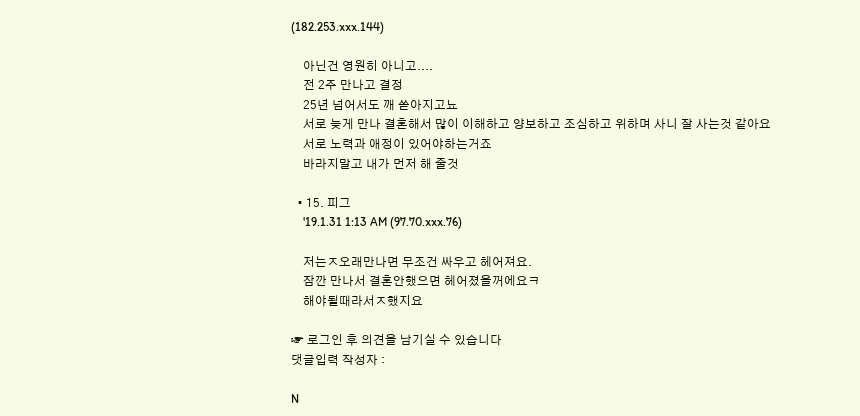(182.253.xxx.144)

    아닌건 영원히 아니고....
    전 2주 만나고 결정
    25년 넘어서도 깨 쏟아지고뇨
    서로 늦게 만나 결혼해서 많이 이해하고 양보하고 조심하고 위하며 사니 잘 사는것 같아요
    서로 노력과 애정이 있어야하는거죠
    바라지말고 내가 먼저 해 줄것

  • 15. 피그
    '19.1.31 1:13 AM (97.70.xxx.76)

    저는ㅈ오래만나면 무조건 싸우고 헤어져요.
    잠깐 만나서 결혼안했으면 헤어졌을꺼에요ㅋ
    해야될때라서ㅈ했지요

☞ 로그인 후 의견을 남기실 수 있습니다
댓글입력 작성자 :

N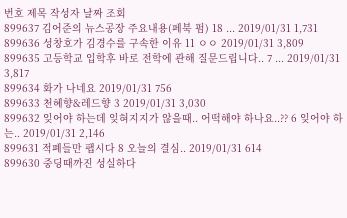번호 제목 작성자 날짜 조회
899637 김어준의 뉴스공장 주요내용(페북 펌) 18 ... 2019/01/31 1,731
899636 성창호가 김경수를 구속한 이유 11 ㅇㅇ 2019/01/31 3,809
899635 고등학교 입학후 바로 전학에 관해 질문드립니다.. 7 ... 2019/01/31 3,817
899634 화가 나네요 2019/01/31 756
899633 천혜향&레드향 3 2019/01/31 3,030
899632 잊어야 하는데 잊혀지지가 않을때.. 어떡해야 하나요..?? 6 잊어야 하는.. 2019/01/31 2,146
899631 적폐들만 팹시다 8 오늘의 결심.. 2019/01/31 614
899630 중딩때까진 성실하다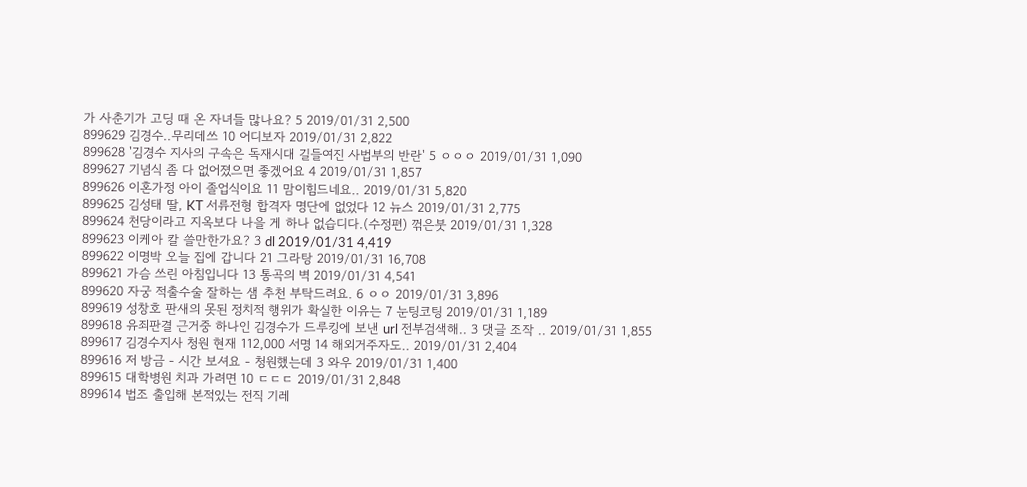가 사춘기가 고딩 때 온 자녀들 많나요? 5 2019/01/31 2,500
899629 김경수..무리데쓰 10 어디보자 2019/01/31 2,822
899628 '김경수 지사의 구속은 독재시대 길들여진 사법부의 반란' 5 ㅇㅇㅇ 2019/01/31 1,090
899627 기념식 좀 다 없어졌으면 좋겠어요 4 2019/01/31 1,857
899626 이혼가정 아이 졸업식이요 11 맘이힘드네요.. 2019/01/31 5,820
899625 김성태 딸, KT 서류전형 합격자 명단에 없었다 12 뉴스 2019/01/31 2,775
899624 천당이라고 지옥보다 나을 게 하나 없습디다.(수정편) 꺾은붓 2019/01/31 1,328
899623 이케아 칼 쓸만한가요? 3 dl 2019/01/31 4,419
899622 이명박 오늘 집에 갑니다 21 그라탕 2019/01/31 16,708
899621 가슴 쓰린 아침입니다 13 통곡의 벽 2019/01/31 4,541
899620 자궁 적출수술 잘하는 샘 추천 부탁드려요. 6 ㅇㅇ 2019/01/31 3,896
899619 성창호 판새의 못된 정치적 행위가 확실한 이유는 7 눈팅코팅 2019/01/31 1,189
899618 유죄판결 근거중 하나인 김경수가 드루킹에 보낸 url 전부검색해.. 3 댓글 조작 .. 2019/01/31 1,855
899617 김경수지사 청원 현재 112,000 서명 14 해외거주자도.. 2019/01/31 2,404
899616 저 방금 - 시간 보셔요 - 청원했는데 3 와우 2019/01/31 1,400
899615 대학병원 치과 가려면 10 ㄷㄷㄷ 2019/01/31 2,848
899614 법조 출입해 본적있는 전직 기레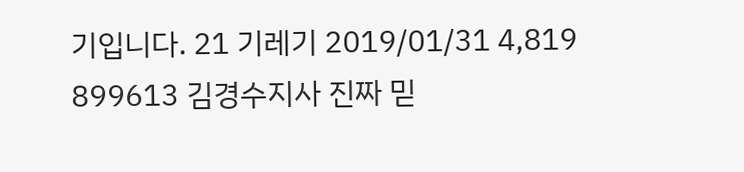기입니다. 21 기레기 2019/01/31 4,819
899613 김경수지사 진짜 믿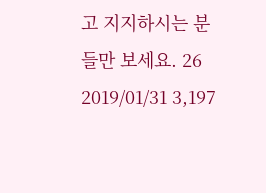고 지지하시는 분들만 보세요. 26 2019/01/31 3,197